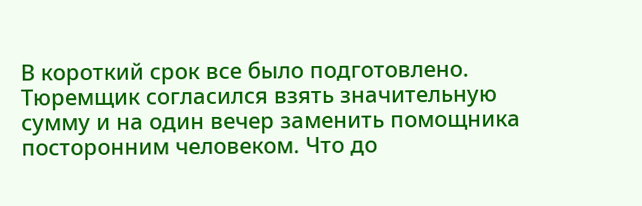В короткий срок все было подготовлено. Тюремщик согласился взять значительную сумму и на один вечер заменить помощника посторонним человеком. Что до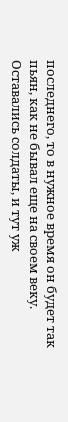последнего, то в нужное время он будет так пьян, как не бывал еще на своем веку. Оставались солдаты, и тут уж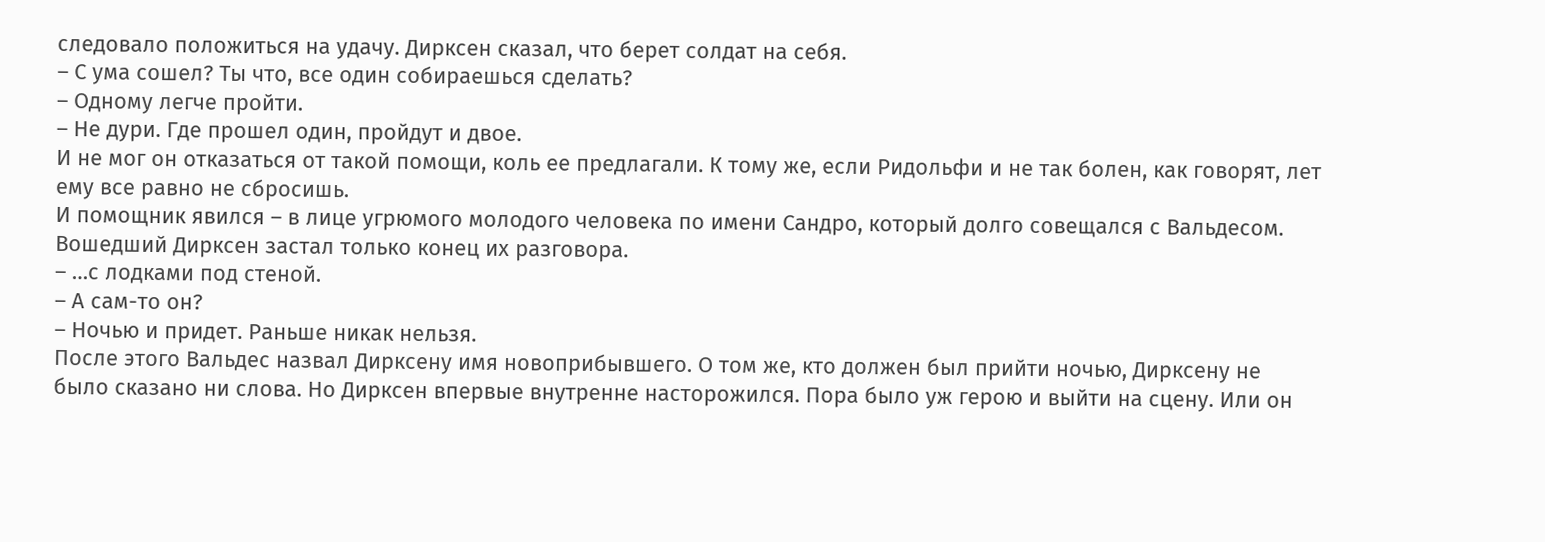следовало положиться на удачу. Дирксен сказал, что берет солдат на себя.
– С ума сошел? Ты что, все один собираешься сделать?
– Одному легче пройти.
– Не дури. Где прошел один, пройдут и двое.
И не мог он отказаться от такой помощи, коль ее предлагали. К тому же, если Ридольфи и не так болен, как говорят, лет ему все равно не сбросишь.
И помощник явился – в лице угрюмого молодого человека по имени Сандро, который долго совещался с Вальдесом. Вошедший Дирксен застал только конец их разговора.
– …с лодками под стеной.
– А сам-то он?
– Ночью и придет. Раньше никак нельзя.
После этого Вальдес назвал Дирксену имя новоприбывшего. О том же, кто должен был прийти ночью, Дирксену не было сказано ни слова. Но Дирксен впервые внутренне насторожился. Пора было уж герою и выйти на сцену. Или он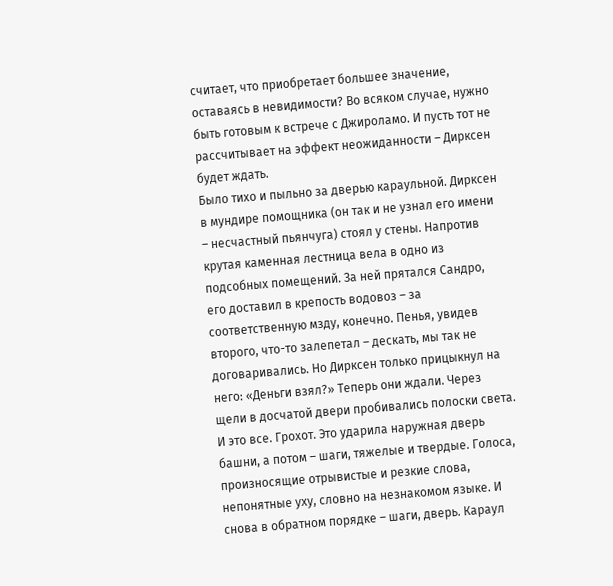считает, что приобретает большее значение, оставаясь в невидимости? Во всяком случае, нужно быть готовым к встрече с Джироламо. И пусть тот не рассчитывает на эффект неожиданности – Дирксен будет ждать.
Было тихо и пыльно за дверью караульной. Дирксен в мундире помощника (он так и не узнал его имени – несчастный пьянчуга) стоял у стены. Напротив крутая каменная лестница вела в одно из подсобных помещений. За ней прятался Сандро, его доставил в крепость водовоз – за соответственную мзду, конечно. Пенья, увидев второго, что-то залепетал – дескать, мы так не договаривались. Но Дирксен только прицыкнул на него: «Деньги взял?» Теперь они ждали. Через щели в досчатой двери пробивались полоски света. И это все. Грохот. Это ударила наружная дверь башни, а потом – шаги, тяжелые и твердые. Голоса, произносящие отрывистые и резкие слова, непонятные уху, словно на незнакомом языке. И снова в обратном порядке – шаги, дверь. Караул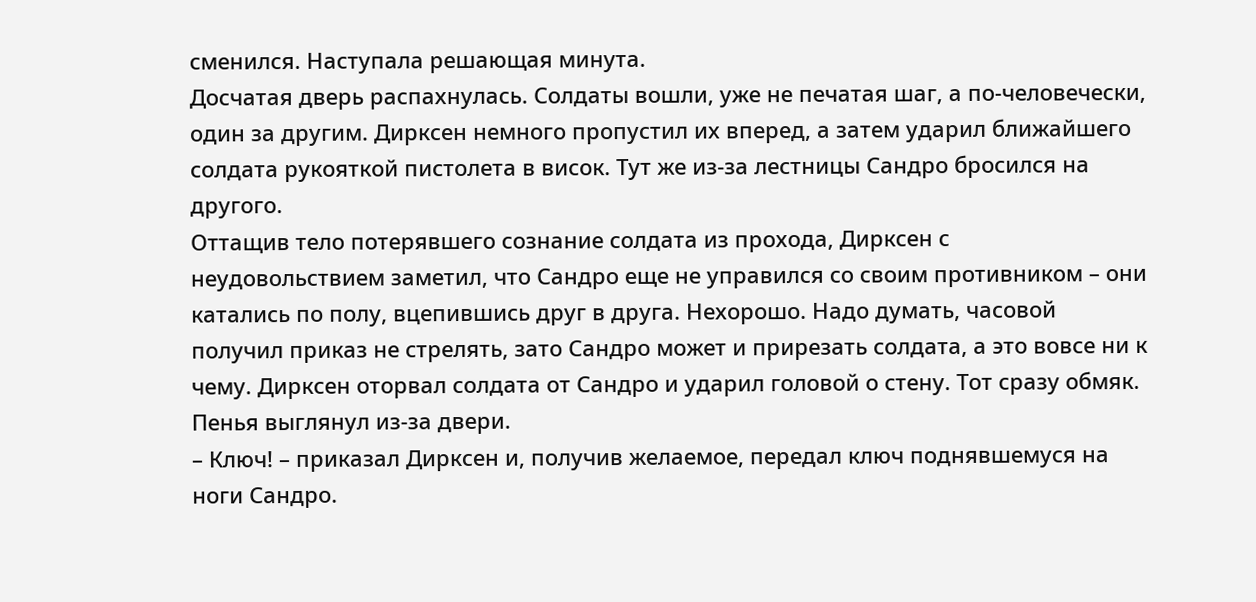сменился. Наступала решающая минута.
Досчатая дверь распахнулась. Солдаты вошли, уже не печатая шаг, а по-человечески, один за другим. Дирксен немного пропустил их вперед, а затем ударил ближайшего солдата рукояткой пистолета в висок. Тут же из-за лестницы Сандро бросился на другого.
Оттащив тело потерявшего сознание солдата из прохода, Дирксен с неудовольствием заметил, что Сандро еще не управился со своим противником – они катались по полу, вцепившись друг в друга. Нехорошо. Надо думать, часовой получил приказ не стрелять, зато Сандро может и прирезать солдата, а это вовсе ни к чему. Дирксен оторвал солдата от Сандро и ударил головой о стену. Тот сразу обмяк.
Пенья выглянул из-за двери.
– Ключ! – приказал Дирксен и, получив желаемое, передал ключ поднявшемуся на ноги Сандро.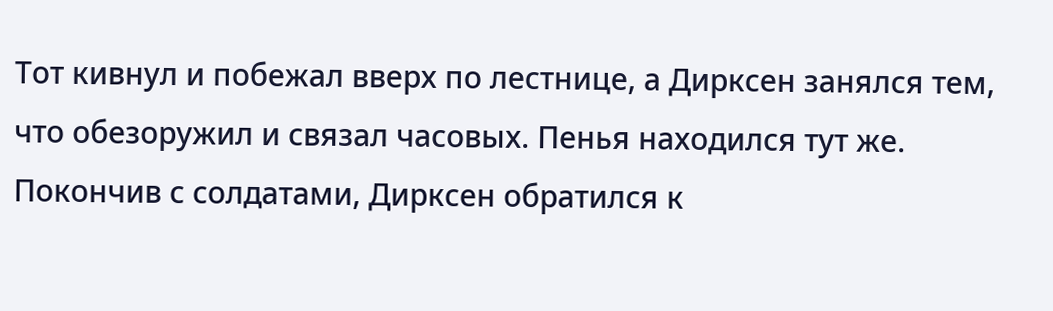Тот кивнул и побежал вверх по лестнице, а Дирксен занялся тем, что обезоружил и связал часовых. Пенья находился тут же. Покончив с солдатами, Дирксен обратился к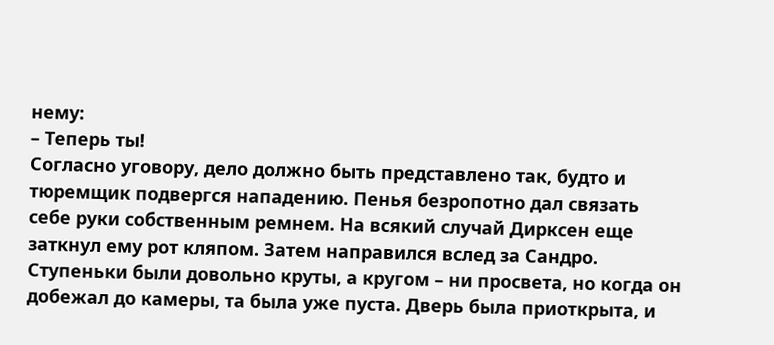нему:
– Теперь ты!
Согласно уговору, дело должно быть представлено так, будто и тюремщик подвергся нападению. Пенья безропотно дал связать себе руки собственным ремнем. На всякий случай Дирксен еще заткнул ему рот кляпом. Затем направился вслед за Сандро. Ступеньки были довольно круты, а кругом – ни просвета, но когда он добежал до камеры, та была уже пуста. Дверь была приоткрыта, и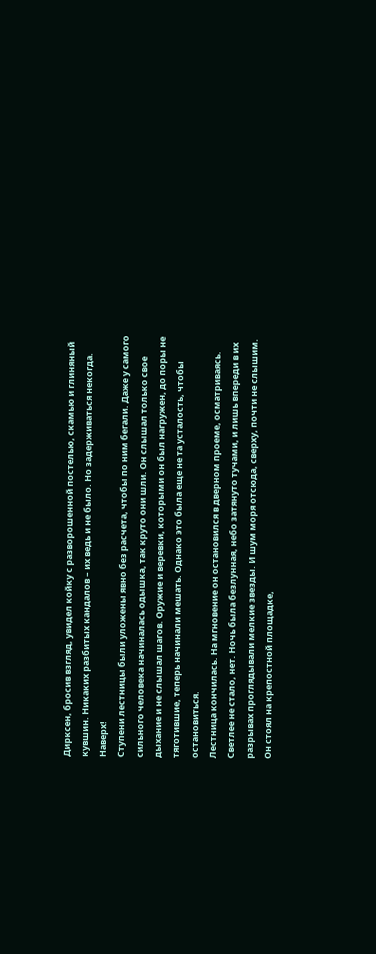Дирксен, бросив взгляд, увидел койку с разворошенной постелью, скамью и глиняный кувшин. Никаких разбитых кандалов – их ведь и не было. Но задерживаться некогда. Наверх!
Ступени лестницы были уложены явно без расчета, чтобы по ним бегали. Даже у самого сильного человека начиналась одышка, так круто они шли. Он слышал только свое дыхание и не слышал шагов. Оружие и веревки, которыми он был нагружен, до поры не тяготившие, теперь начинали мешать. Однако это была еще не та усталость, чтобы остановиться.
Лестница кончилась. На мгновение он остановился в дверном проеме, осматриваясь. Светлее не стало, нет. Ночь была безлунная, небо затянуто тучами, и лишь впереди в их разрывах проглядывали мелкие звезды. И шум моря отсюда, сверху, почти не слышим.
Он стоял на крепостной площадке,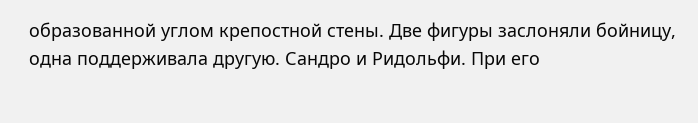образованной углом крепостной стены. Две фигуры заслоняли бойницу, одна поддерживала другую. Сандро и Ридольфи. При его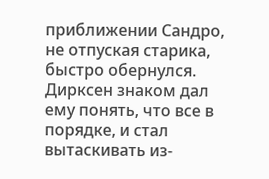приближении Сандро, не отпуская старика, быстро обернулся. Дирксен знаком дал ему понять, что все в порядке, и стал вытаскивать из-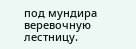под мундира веревочную лестницу.